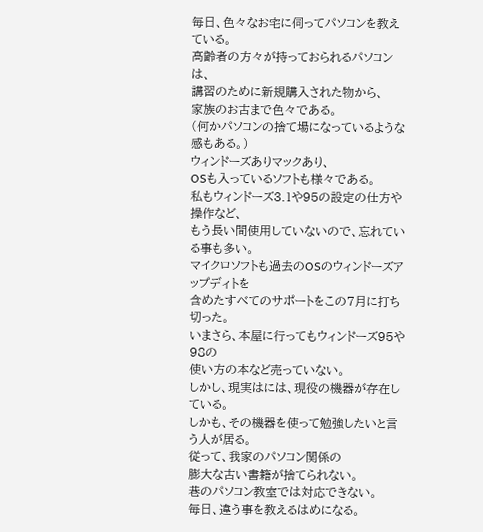毎日、色々なお宅に伺ってパソコンを教えている。
高齢者の方々が持っておられるパソコンは、
講習のために新規購入された物から、
家族のお古まで色々である。
(何かパソコンの捨て場になっているような感もある。)
ウィンドーズありマックあり、
OSも入っているソフトも様々である。
私もウィンドーズ3.1や95の設定の仕方や操作など、
もう長い間使用していないので、忘れている事も多い。
マイクロソフトも過去のOSのウィンドーズアップディトを
含めたすべてのサポートをこの7月に打ち切った。
いまさら、本屋に行ってもウィンドーズ95や98の
使い方の本など売っていない。
しかし、現実はには、現役の機器が存在している。
しかも、その機器を使って勉強したいと言う人が居る。
従って、我家のパソコン関係の
膨大な古い書籍が捨てられない。
巷のパソコン教室では対応できない。
毎日、違う事を教えるはめになる。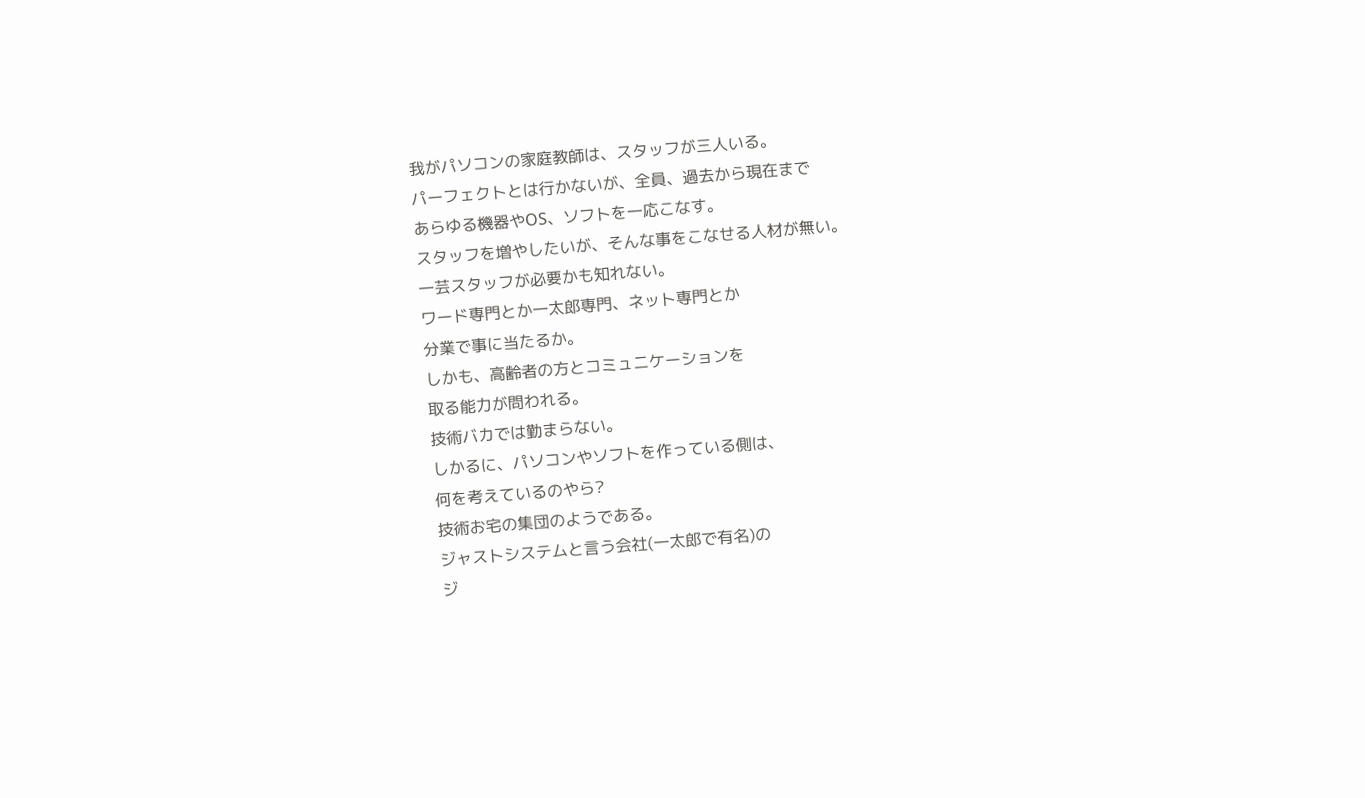我がパソコンの家庭教師は、スタッフが三人いる。
パーフェクトとは行かないが、全員、過去から現在まで
あらゆる機器やOS、ソフトを一応こなす。
スタッフを増やしたいが、そんな事をこなせる人材が無い。
一芸スタッフが必要かも知れない。
ワード専門とか一太郎専門、ネット専門とか
分業で事に当たるか。
しかも、高齢者の方とコミュニケーションを
取る能力が問われる。
技術バカでは勤まらない。
しかるに、パソコンやソフトを作っている側は、
何を考えているのやら?
技術お宅の集団のようである。
ジャストシステムと言う会社(一太郎で有名)の
ジ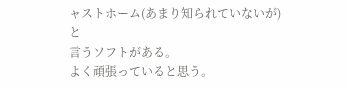ャストホーム(あまり知られていないが)と
言うソフトがある。
よく頑張っていると思う。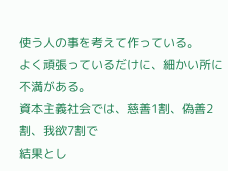使う人の事を考えて作っている。
よく頑張っているだけに、細かい所に不満がある。
資本主義社会では、慈善1割、偽善2割、我欲7割で
結果とし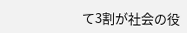て3割が社会の役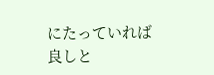にたっていれば
良しと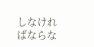しなければならな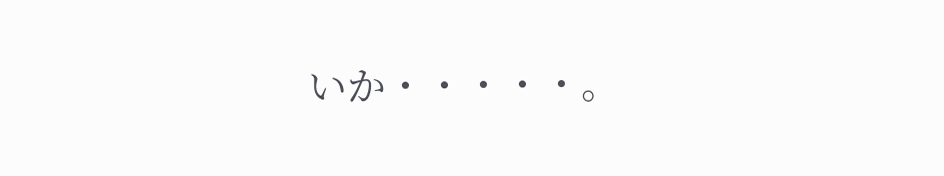いか・・・・・。